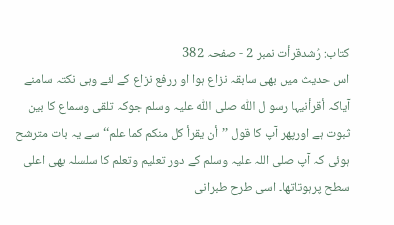کتاب: رُشدقرأت نمبر 2 - صفحہ 382
اس حدیث میں بھی سابقہ نزاع ہوا او ررفع نزاع کے لئے وہی نکتہ سامنے آیاکہ أقرأنیہا رسو ل اللّٰہ صلی اللّٰہ علیہ وسلم جوکہ تلقی وسماع کا بین ثبوت ہے اورپھر آپ کا قول ’’أن یقرأ کل منکم کما علم‘‘ سے یہ بات مترشح ہوئی کہ آپ صلی اللہ علیہ وسلم کے دور تعلیم وتعلم کا سلسلہ بھی اعلی سطح پرہوتاتھا۔ اسی طرح طبرانی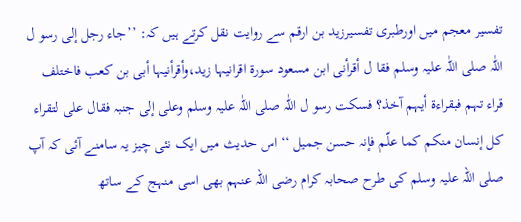تفسیر معجم میں اورطبری تفسیرزید بن ارقم سے روایت نقل کرتے ہیں کہ: ’’جاء رجل إلی رسو ل اللّٰہ صلی اللّٰہ علیہ وسلم فقا ل أقرأنی ابن مسعود سورۃ اقرانیہا زید،وأقرأنیہا أبی بن کعب فاختلف قراء تہم فبقراءۃ أیہم آخذ؟ فسکت رسو ل اللّٰہ صلی اللّٰہ علیہ وسلم وعلی إلی جنبہ فقال علی لتقراء کل إنسان منکم کما علّم فإنہ حسن جمیل ‘‘ اس حدیث میں ایک نئی چیز یہ سامنے آئی کہ آپ صلی اللہ علیہ وسلم کی طرح صحابہ کرام رضی اللہ عنہم بھی اسی منہج کے ساتھ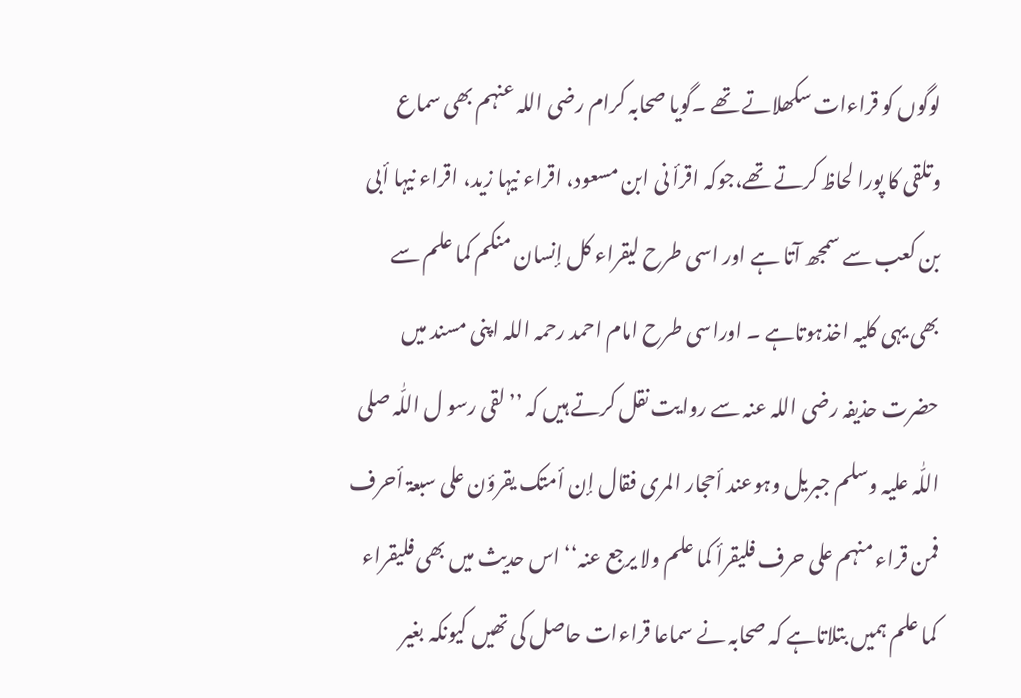لوگوں کو قراءات سکھلاتے تھے ۔گویا صحابہ کرام رضی اللہ عنہم بھی سماع وتلقی کا پورا لحاظ کرتے تھے،جوکہ اقرأ نی ابن مسعود، اقراء نیہا زید، اقراء نیہا أبی بن کعب سے سمجھ آتا ہے اور اسی طرح لیقراء کل إنسان منکم کما علم سے بھی یہی کلیہ اخذہوتاہے ۔ اوراسی طرح امام احمد رحمہ اللہ اپنی مسند میں حضرت حذیفہ رضی اللہ عنہ سے روایت نقل کرتے ہیں کہ ’’لقی رسو ل اللّٰہ صلی اللّٰہ علیہ وسلم جبریل وہوعند أحجار المری فقال إن أمتک یقرؤن علی سبعۃ أحرف فمن قراء منہم علی حرف فلیقرأ کما علم ولا یرجع عنہ‘‘ اس حدیث میں بھی فلیقراء کما علم ہمیں بتلاتاہے کہ صحابہ نے سماعا قراءات حاصل کی تھیں کیونکہ بغیر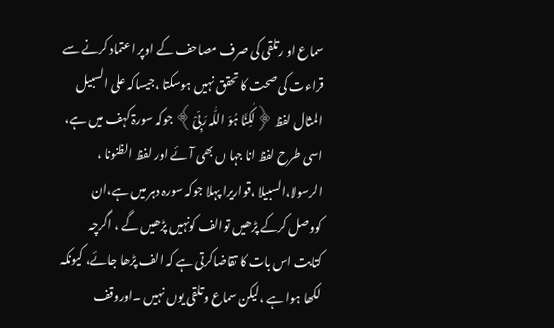سماع او رتلقی کی صرف مصاحف کے اوپر اعتماد کرنے سے قراءت کی صحت کا تحقق نہیں ہوسکتا ،جیساکہ علی السبیل المثال لفظ ﴿لٰکِنَّا ہُوَ اللّٰہ رَبِّیْ﴾ جوکہ سورۃ کہف میں ہے، اسی طرح لفظ انا جہا ں بھی آئے اور لفظ الظنونا ، الرسولا،السبیلا ،قواریرا پہلا جوکہ سورہ دہر میں ہے،ان کووصل کرکے پڑھیں توالف کونہیں پڑھیں گے ، اگرچہ کتابت اس بات کا تقاضاکرتی ہے کہ الف پڑھا جائے، کیونکہ لکھا ہوا ہے ،لیکن سماع وتلقی یوں نہیں ۔اوروقف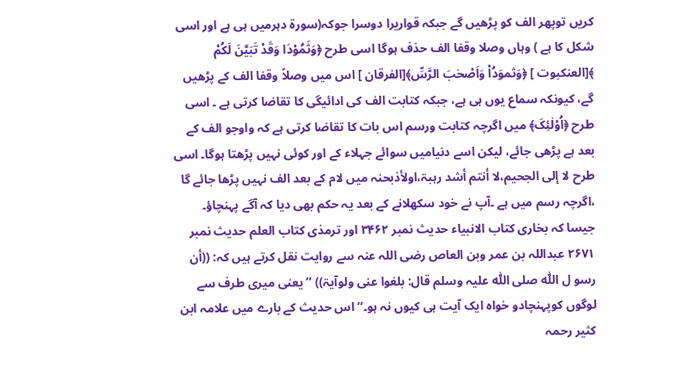کریں توپھر الف کو پڑھیں گے جبکہ قواریرا دوسرا جوکہ(سورۃ دہرمیں ہی ہے اور اسی شکل کا ہے ) وہاں وصلا وقفا الف حذف ہوگا اسی طرح ﴿وَثَمُوْدَا وَقَدْ تَبَیَّنَ لَکُمْ ﴾[العنکبوت ] ﴿وَثموَدُاْ وَاَصْحٰبَ الرَّسِّ﴾[الفرقان ] اس میں وصلاً وقفا الف کے پڑھیں گے، کیونکہ سماع یوں ہی ہے، جبکہ کتابت الف کی ادائیگی کا تقاضا کرتی ہے ۔ اسی طرح ﴿اُوْلٰئِکَ﴾ میں اگرچہ کتابت ورسم اس بات کا تقاضا کرتی ہے کہ واوجو الف کے بعد ہے پڑھی جائے، لیکن اسے دنیامیں سوائے جہلاء کے اور کوئی نہیں پڑھتا ہوگا۔ اسی طرح لا إلی الجحیم،لا أنتم أشد رہبۃ،اولأذبحنہ میں لام کے بعد الف نہیں پڑھا جائے گا ،اگرچہ رسم میں ہے ۔آپ نے خود سکھلانے کے بعد یہ حکم بھی دیا کہ آگے پہنچاؤ۔ جیسا کہ بخاری کتاب الانبیاء حدیث نمبر ۳۴۶۲ اور ترمذی کتاب العلم حدیث نمبر ۲۶۷۱ عبداللہ بن عمر وبن العاص رضی اللہ عنہ سے روایت نقل کرتے ہیں کہ: ((أن رسو ل اللّٰہ صلی اللّٰہ علیہ وسلم قال: بلغوا عنی ولوآیۃ)) ’’یعنی میری طرف سے لوگوں کوپہنچادو خواہ ایک آیت ہی کیوں نہ ہو۔‘‘ اس حدیث کے بارے میں علامہ ابن کثیر رحمہ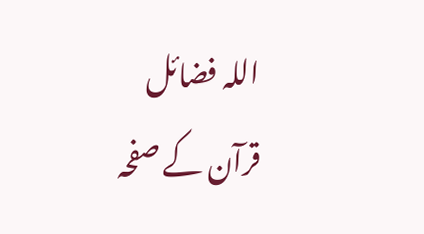اللہ فضائل قرآن کے صفحہ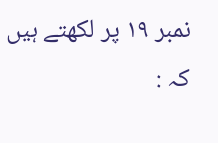نمبر ۱۹ پر لکھتے ہیں کہ :